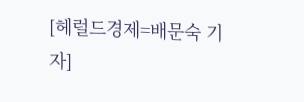[헤럴드경제=배문숙 기자]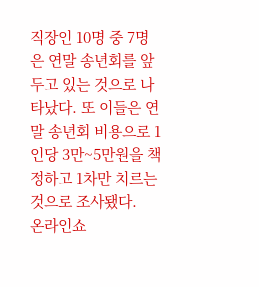직장인 10명 중 7명은 연말 송년회를 앞두고 있는 것으로 나타났다. 또 이들은 연말 송년회 비용으로 1인당 3만~5만원을 책정하고 1차만 치르는 것으로 조사됐다.
온라인쇼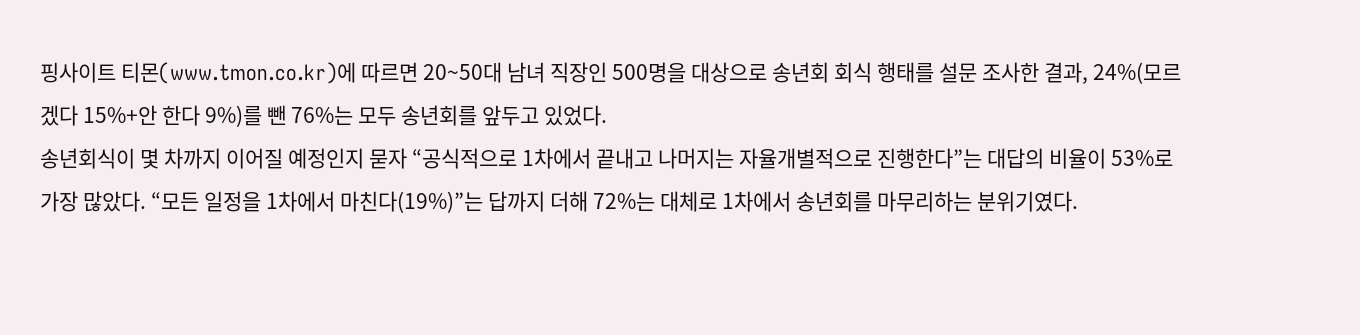핑사이트 티몬(www.tmon.co.kr)에 따르면 20~50대 남녀 직장인 500명을 대상으로 송년회 회식 행태를 설문 조사한 결과, 24%(모르겠다 15%+안 한다 9%)를 뺀 76%는 모두 송년회를 앞두고 있었다.
송년회식이 몇 차까지 이어질 예정인지 묻자 “공식적으로 1차에서 끝내고 나머지는 자율개별적으로 진행한다”는 대답의 비율이 53%로 가장 많았다. “모든 일정을 1차에서 마친다(19%)”는 답까지 더해 72%는 대체로 1차에서 송년회를 마무리하는 분위기였다.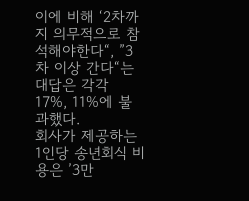이에 비해 ‘2차까지 의무적으로 참석해야한다“, ”3차 이상 간다“는 대답은 각각 17%, 11%에 불과했다.
회사가 제공하는 1인당 송년회식 비용은 ’3만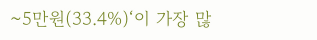~5만원(33.4%)‘이 가장 많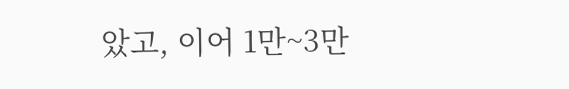았고, 이어 1만~3만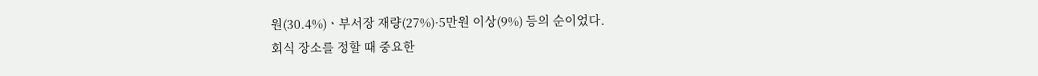원(30.4%)ㆍ부서장 재량(27%)·5만원 이상(9%) 등의 순이었다.
회식 장소를 정할 때 중요한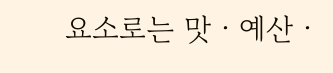요소로는 맛ㆍ예산ㆍ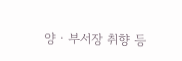양ㆍ부서장 취향 등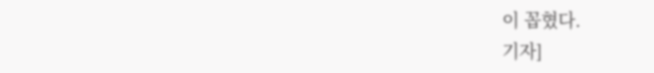이 꼽혔다.
기자]